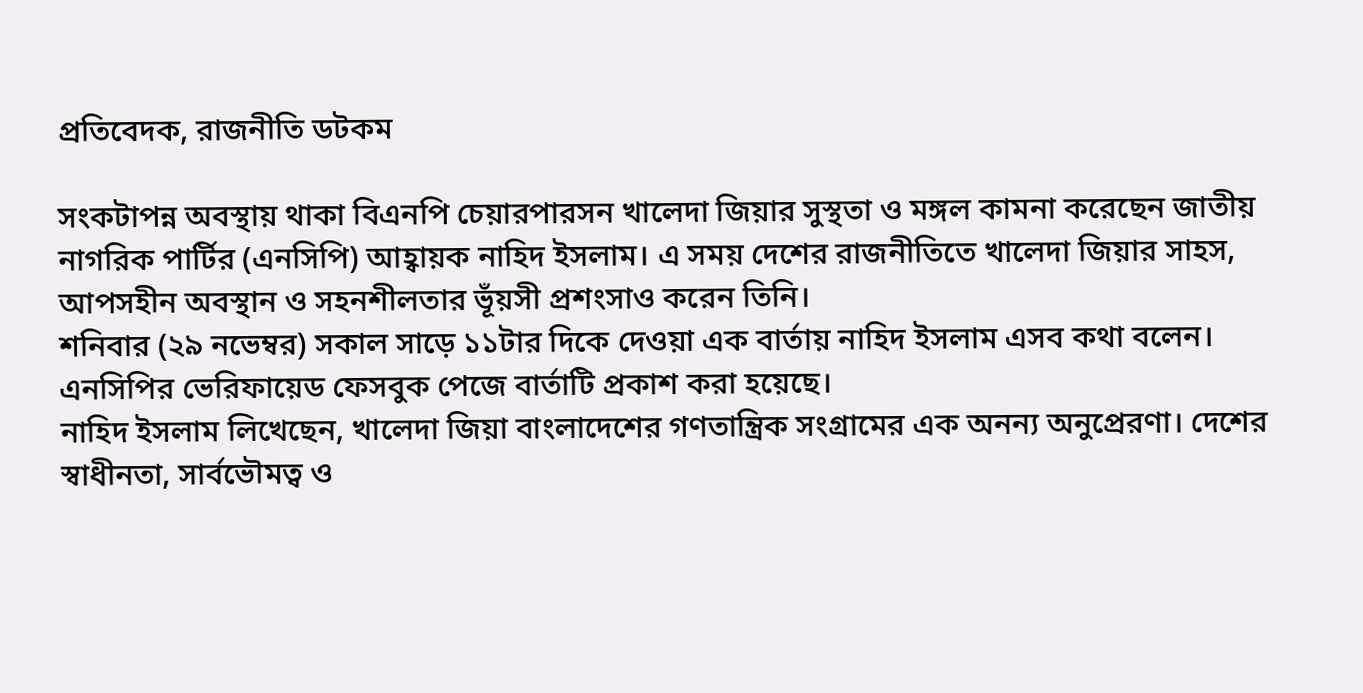প্রতিবেদক, রাজনীতি ডটকম

সংকটাপন্ন অবস্থায় থাকা বিএনপি চেয়ারপারসন খালেদা জিয়ার সুস্থতা ও মঙ্গল কামনা করেছেন জাতীয় নাগরিক পার্টির (এনসিপি) আহ্বায়ক নাহিদ ইসলাম। এ সময় দেশের রাজনীতিতে খালেদা জিয়ার সাহস, আপসহীন অবস্থান ও সহনশীলতার ভূঁয়সী প্রশংসাও করেন তিনি।
শনিবার (২৯ নভেম্বর) সকাল সাড়ে ১১টার দিকে দেওয়া এক বার্তায় নাহিদ ইসলাম এসব কথা বলেন। এনসিপির ভেরিফায়েড ফেসবুক পেজে বার্তাটি প্রকাশ করা হয়েছে।
নাহিদ ইসলাম লিখেছেন, খালেদা জিয়া বাংলাদেশের গণতান্ত্রিক সংগ্রামের এক অনন্য অনুপ্রেরণা। দেশের স্বাধীনতা, সার্বভৌমত্ব ও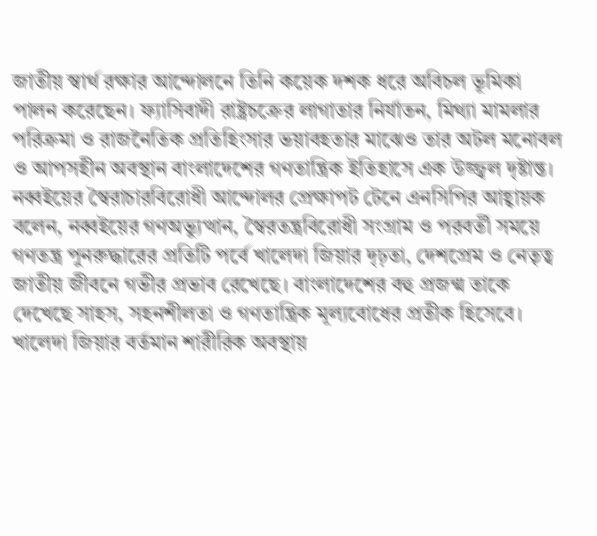জাতীয় স্বার্থ রক্ষার আন্দোলনে তিনি কয়েক দশক ধরে অবিচল ভূমিকা পালন করেছেন। ফ্যাসিবাদী রাষ্ট্রচক্রের লাগাতার নির্যাতন, মিথ্যা মামলার পরিক্রমা ও রাজনৈতিক প্রতিহিংসার ভয়াবহতার মাঝেও তার অটল মনোবল ও আপসহীন অবস্থান বাংলাদেশের গণতান্ত্রিক ইতিহাসে এক উজ্জ্বল দৃষ্টান্ত।
নব্বইয়ের স্বৈরাচারবিরোধী আন্দোলর প্রেক্ষাপট টেনে এনসিপির আহ্বায়ক বলেন, নব্বইয়ের গণঅভ্যুত্থান, স্বৈরতন্ত্রবিরোধী সংগ্রাম ও পরবর্তী সময়ে গণতন্ত্র পুনরুদ্ধারের প্রতিটি পর্বে খালেদা জিয়ার দৃঢ়তা, দেশপ্রেম ও নেতৃত্ব জাতীয় জীবনে গভীর প্রভাব রেখেছে। বাংলাদেশের বহু প্রজন্ম তাকে দেখেছে সাহস, সহনশীলতা ও গণতান্ত্রিক মূল্যবোধের প্রতীক হিসেবে।
খালেদা জিয়ার বর্তমান শারীরিক অবস্থায়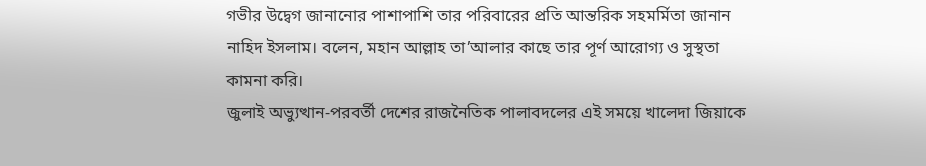গভীর উদ্বেগ জানানোর পাশাপাশি তার পরিবারের প্রতি আন্তরিক সহমর্মিতা জানান নাহিদ ইসলাম। বলেন, মহান আল্লাহ তা’আলার কাছে তার পূর্ণ আরোগ্য ও সুস্থতা কামনা করি।
জুলাই অভ্যুত্থান-পরবর্তী দেশের রাজনৈতিক পালাবদলের এই সময়ে খালেদা জিয়াকে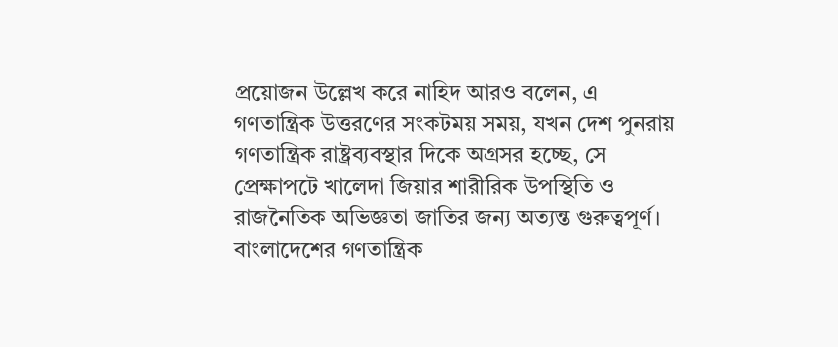প্রয়োজন উল্লেখ করে নাহিদ আরও বলেন, এ গণতান্ত্রিক উত্তরণের সংকটময় সময়, যখন দেশ পুনরায় গণতান্ত্রিক রাষ্ট্রব্যবস্থার দিকে অগ্রসর হচ্ছে, সে প্রেক্ষাপটে খালেদা জিয়ার শারীরিক উপস্থিতি ও রাজনৈতিক অভিজ্ঞতা জাতির জন্য অত্যন্ত গুরুত্বপূর্ণ।
বাংলাদেশের গণতান্ত্রিক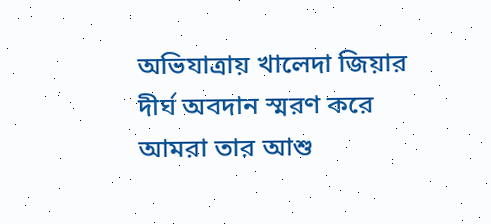অভিযাত্রায় খালেদা জিয়ার দীর্ঘ অবদান স্মরণ করে আমরা তার আশু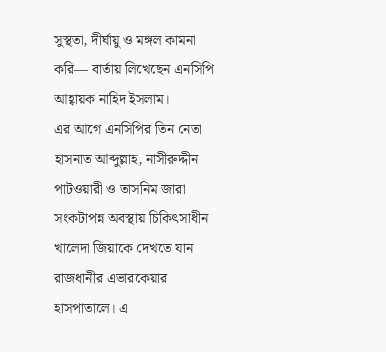সুস্থতা, দীর্ঘায়ু ও মঙ্গল কামনা করি— বার্তায় লিখেছেন এনসিপি আহ্বায়ক নাহিদ ইসলাম।
এর আগে এনসিপির তিন নেতা হাসনাত আব্দুল্লাহ, নাসীরুদ্দীন পাটওয়ারী ও তাসনিম জারা সংকটাপন্ন অবস্থায় চিকিৎসাধীন খালেদা জিয়াকে দেখতে যান রাজধানীর এভারকেয়ার হাসপাতালে। এ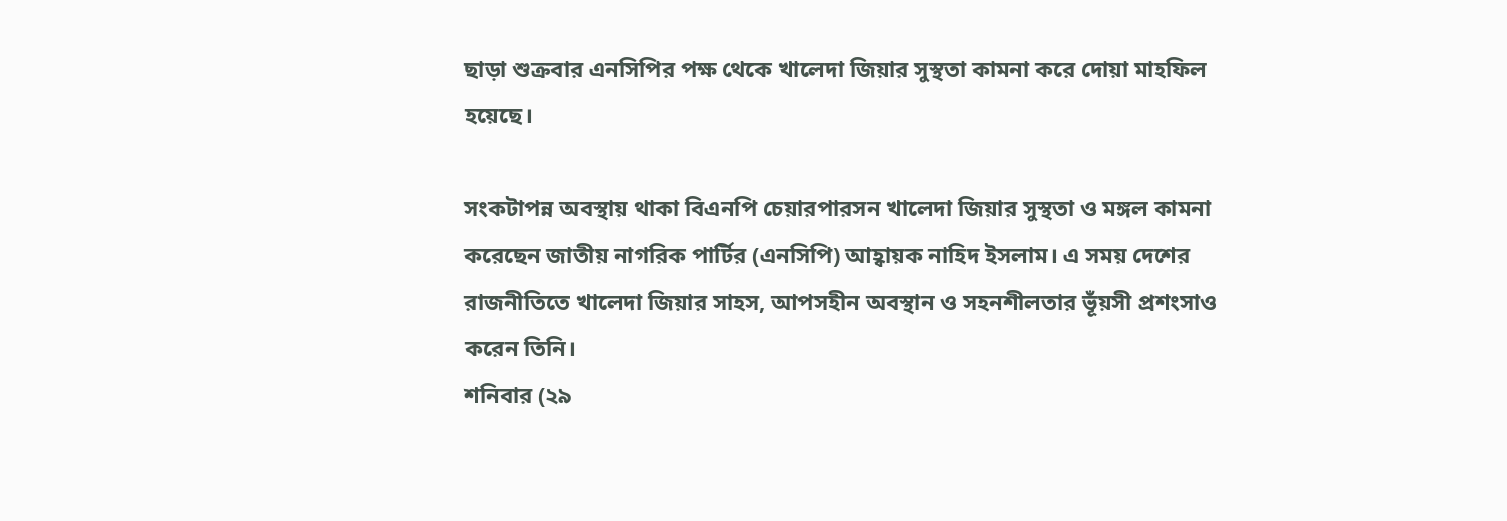ছাড়া শুক্রবার এনসিপির পক্ষ থেকে খালেদা জিয়ার সুস্থতা কামনা করে দোয়া মাহফিল হয়েছে।

সংকটাপন্ন অবস্থায় থাকা বিএনপি চেয়ারপারসন খালেদা জিয়ার সুস্থতা ও মঙ্গল কামনা করেছেন জাতীয় নাগরিক পার্টির (এনসিপি) আহ্বায়ক নাহিদ ইসলাম। এ সময় দেশের রাজনীতিতে খালেদা জিয়ার সাহস, আপসহীন অবস্থান ও সহনশীলতার ভূঁয়সী প্রশংসাও করেন তিনি।
শনিবার (২৯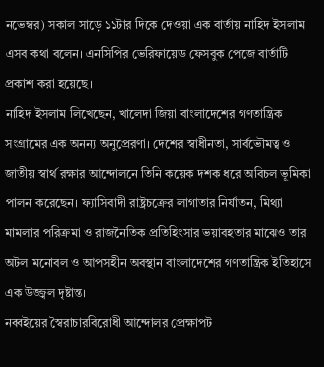নভেম্বর) সকাল সাড়ে ১১টার দিকে দেওয়া এক বার্তায় নাহিদ ইসলাম এসব কথা বলেন। এনসিপির ভেরিফায়েড ফেসবুক পেজে বার্তাটি প্রকাশ করা হয়েছে।
নাহিদ ইসলাম লিখেছেন, খালেদা জিয়া বাংলাদেশের গণতান্ত্রিক সংগ্রামের এক অনন্য অনুপ্রেরণা। দেশের স্বাধীনতা, সার্বভৌমত্ব ও জাতীয় স্বার্থ রক্ষার আন্দোলনে তিনি কয়েক দশক ধরে অবিচল ভূমিকা পালন করেছেন। ফ্যাসিবাদী রাষ্ট্রচক্রের লাগাতার নির্যাতন, মিথ্যা মামলার পরিক্রমা ও রাজনৈতিক প্রতিহিংসার ভয়াবহতার মাঝেও তার অটল মনোবল ও আপসহীন অবস্থান বাংলাদেশের গণতান্ত্রিক ইতিহাসে এক উজ্জ্বল দৃষ্টান্ত।
নব্বইয়ের স্বৈরাচারবিরোধী আন্দোলর প্রেক্ষাপট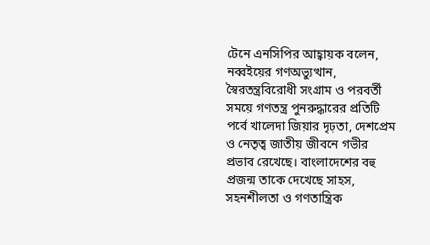টেনে এনসিপির আহ্বায়ক বলেন, নব্বইয়ের গণঅভ্যুত্থান, স্বৈরতন্ত্রবিরোধী সংগ্রাম ও পরবর্তী সময়ে গণতন্ত্র পুনরুদ্ধারের প্রতিটি পর্বে খালেদা জিয়ার দৃঢ়তা, দেশপ্রেম ও নেতৃত্ব জাতীয় জীবনে গভীর প্রভাব রেখেছে। বাংলাদেশের বহু প্রজন্ম তাকে দেখেছে সাহস, সহনশীলতা ও গণতান্ত্রিক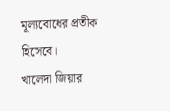মূল্যবোধের প্রতীক হিসেবে।
খালেদা জিয়ার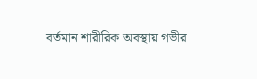বর্তমান শারীরিক অবস্থায় গভীর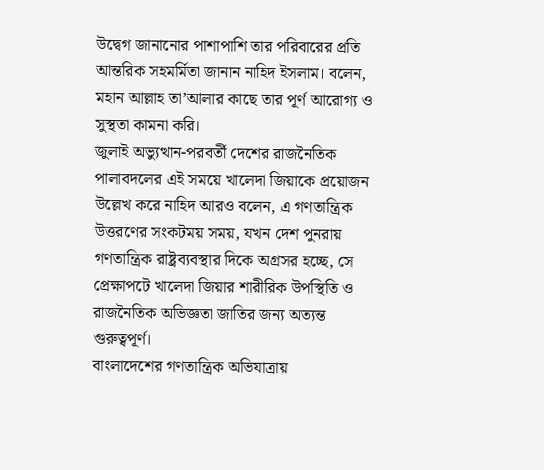উদ্বেগ জানানোর পাশাপাশি তার পরিবারের প্রতি আন্তরিক সহমর্মিতা জানান নাহিদ ইসলাম। বলেন, মহান আল্লাহ তা’আলার কাছে তার পূর্ণ আরোগ্য ও সুস্থতা কামনা করি।
জুলাই অভ্যুত্থান-পরবর্তী দেশের রাজনৈতিক পালাবদলের এই সময়ে খালেদা জিয়াকে প্রয়োজন উল্লেখ করে নাহিদ আরও বলেন, এ গণতান্ত্রিক উত্তরণের সংকটময় সময়, যখন দেশ পুনরায় গণতান্ত্রিক রাষ্ট্রব্যবস্থার দিকে অগ্রসর হচ্ছে, সে প্রেক্ষাপটে খালেদা জিয়ার শারীরিক উপস্থিতি ও রাজনৈতিক অভিজ্ঞতা জাতির জন্য অত্যন্ত গুরুত্বপূর্ণ।
বাংলাদেশের গণতান্ত্রিক অভিযাত্রায়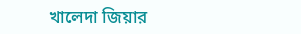খালেদা জিয়ার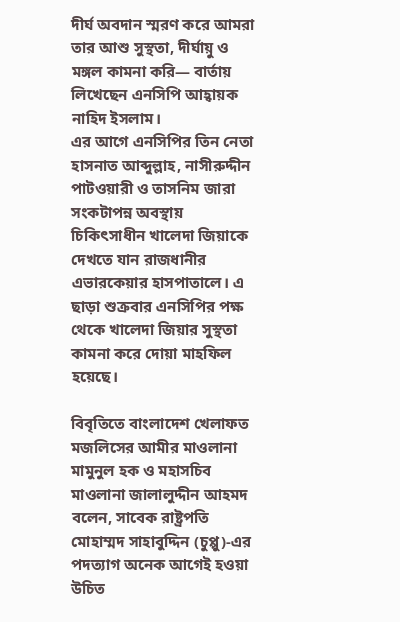দীর্ঘ অবদান স্মরণ করে আমরা তার আশু সুস্থতা, দীর্ঘায়ু ও মঙ্গল কামনা করি— বার্তায় লিখেছেন এনসিপি আহ্বায়ক নাহিদ ইসলাম।
এর আগে এনসিপির তিন নেতা হাসনাত আব্দুল্লাহ, নাসীরুদ্দীন পাটওয়ারী ও তাসনিম জারা সংকটাপন্ন অবস্থায় চিকিৎসাধীন খালেদা জিয়াকে দেখতে যান রাজধানীর এভারকেয়ার হাসপাতালে। এ ছাড়া শুক্রবার এনসিপির পক্ষ থেকে খালেদা জিয়ার সুস্থতা কামনা করে দোয়া মাহফিল হয়েছে।

বিবৃতিতে বাংলাদেশ খেলাফত মজলিসের আমীর মাওলানা মামুনুল হক ও মহাসচিব মাওলানা জালালুদ্দীন আহমদ বলেন, সাবেক রাষ্ট্রপতি মোহাম্মদ সাহাবুদ্দিন (চুপ্পু)-এর পদত্যাগ অনেক আগেই হওয়া উচিত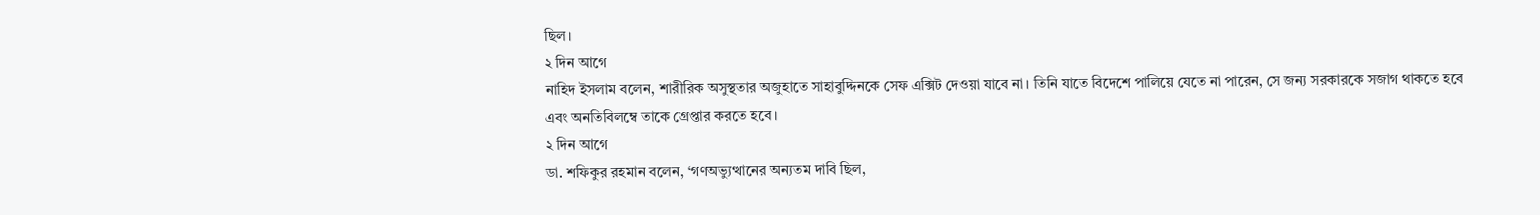ছিল।
২ দিন আগে
নাহিদ ইসলাম বলেন, শারীরিক অসুস্থতার অজুহাতে সাহাবুদ্দিনকে সেফ এক্সিট দেওয়া যাবে না। তিনি যাতে বিদেশে পালিয়ে যেতে না পারেন, সে জন্য সরকারকে সজাগ থাকতে হবে এবং অনতিবিলম্বে তাকে গ্রেপ্তার করতে হবে।
২ দিন আগে
ডা. শফিকুর রহমান বলেন, ‘গণঅভ্যুত্থানের অন্যতম দাবি ছিল,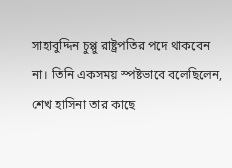সাহাবুদ্দিন চুপ্পু রাষ্ট্রপতির পদে থাকবেন না। তিনি একসময় স্পষ্টভাবে বলেছিলেন, শেখ হাসিনা তার কাছে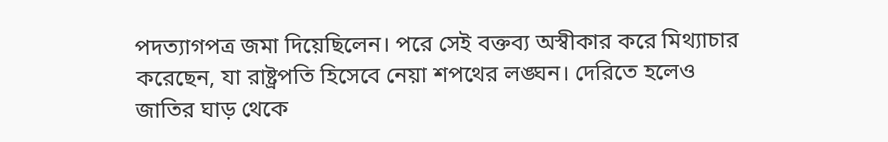পদত্যাগপত্র জমা দিয়েছিলেন। পরে সেই বক্তব্য অস্বীকার করে মিথ্যাচার করেছেন, যা রাষ্ট্রপতি হিসেবে নেয়া শপথের লঙ্ঘন। দেরিতে হলেও জাতির ঘাড় থেকে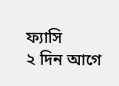ফ্যাসি
২ দিন আগে